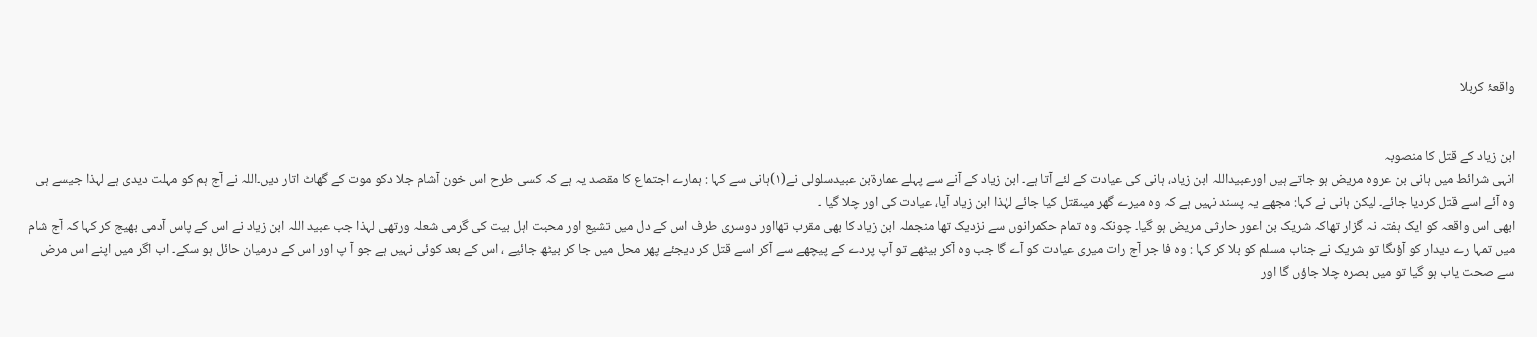واقعۂ کربلا


ابن زیاد کے قتل کا منصوبہ
انہی شرائط میں ہانی بن عروہ مریض ہو جاتے ہیں اورعبیداللہ ابن زیاد، ہانی کی عیادت کے لئے آتا ہے۔ ابن زیاد کے آنے سے پہلے عمارةبن عبیدسلولی نے(١)ہانی سے کہا : ہمارے اجتماع کا مقصد یہ ہے کہ کسی طرح اس خون آشام جلا دکو موت کے گھاٹ اتار دیں۔اللہ نے آج ہم کو مہلت دیدی ہے لہذا جیسے ہی وہ آئے اسے قتل کردیا جائے۔ لیکن ہانی نے کہا: مجھے یہ پسند نہیں ہے کہ وہ میرے گھر میںقتل کیا جائے لہٰذا ابن زیاد آیا، عیادت کی اور چلا گیا ۔
ابھی اس واقعہ کو ایک ہفتہ نہ گزار تھاکہ شریک بن اعور حارثی مریض ہو گیا۔ چونکہ وہ تمام حکمرانوں سے نزدیک تھا منجملہ ابن زیاد کا بھی مقرب تھااور دوسری طرف اس کے دل میں تشیع اور محبت اہل بیت کی گرمی شعلہ ورتھی لہذا جب عبید اللہ ابن زیاد نے اس کے پاس آدمی بھیج کر کہا کہ آج شام میں تمہا رے دیدار کو آؤںگا تو شریک نے جناب مسلم کو بلا کر کہا : وہ فا جر آج رات میری عیادت کو آے گا جب وہ آکر بیٹھے تو آپ پردے کے پیچھے سے آکر اسے قتل کر دیجئے پھر محل میں جا کر بیٹھ جائیے ، اس کے بعد کوئی نہیں ہے جو آ پ اور اس کے درمیان حائل ہو سکے۔ اب اگر میں اپنے اس مرض سے صحت یاب ہو گیا تو میں بصرہ چلا جاؤں گا اور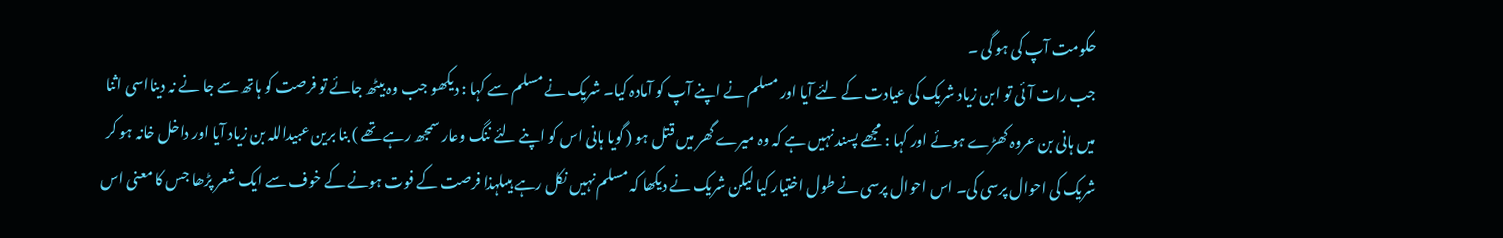حکومت آپ کی ہو گی ۔
جب رات آئی تو ابن زیاد شریک کی عیادت کے لئے آیا اور مسلم نے اپنے آپ کو آمادہ کیا۔ شریک نے مسلم سے کہا : دیکھو جب وہ بیٹھ جائے تو فرصت کو ہاتھ سے جا نے نہ دینااسی اثنا میں ہانی بن عروہ کھڑے ہوئے اور کہا : مجھے پسند نہیں ہے کہ وہ میرے گھر میں قتل ہو ( گویا ہانی اس کو اپنے لئے ننگ وعار سمجھ رہے تھے ) بنا برین عبیداللہ بن زیاد آیا اور داخل خانہ ہو کر شریک کی احوال پرسی کی۔ اس احوال پرسی نے طول اختیار کیا لیکن شریک نے دیکھا کہ مسلم نہیں نکل رہے ہیںلہذا فرصت کے فوت ہونے کے خوف سے ایک شعر پڑھا جس کا معنی اس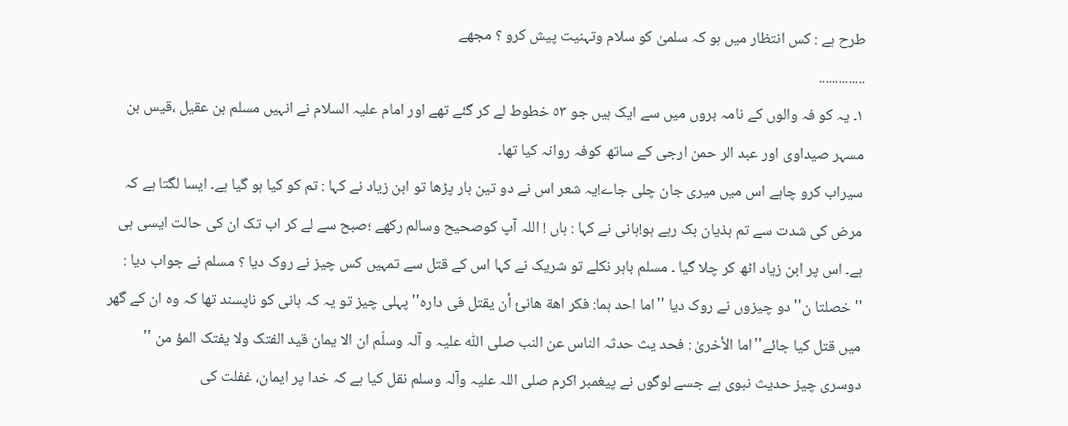طرح ہے : کس انتظار میں ہو کہ سلمیٰ کو سلام وتہنیت پیش کرو ؟ مجھے
..............
١۔ یہ کو فہ والوں کے نامہ بروں میں سے ایک ہیں جو ٥٣ خطوط لے کر گئے تھے اور امام علیہ السلام نے انہیں مسلم بن عقیل ،قیس بن مسہر صیداوی اور عبد الر حمن ارجی کے ساتھ کوفہ روانہ کیا تھا۔
سیراب کرو چاہے اس میں میری جان چلی جاے!یہ شعر اس نے دو تین بار پڑھا تو ابن زیاد نے کہا : تم کو کیا ہو گیا ہے۔ ایسا لگتا ہے کہ مرض کی شدت سے تم ہذیان بک رہے ہو!ہانی نے کہا : ہاں ! اللہ آپ کوصحیح وسالم رکھے ؛صبح سے لے کر اب تک ان کی حالت ایسی ہی ہے۔ اس پر ابن زیاد اٹھ کر چلا گیا ۔ مسلم باہر نکلے تو شریک نے کہا اس کے قتل سے تمہیں کس چیز نے روک دیا ؟ مسلم نے جواب دیا : ''خصلتا ن'' دو چیزوں نے روک دیا ''اما احد ہما: فکر اھة ھانیٔ أن یقتل فی دارہ'' پہلی چیز تو یہ کہ ہانی کو ناپسند تھا کہ وہ ان کے گھر میں قتل کیا جائے''اما الأخریٰ : فحد یث حدثہ الناس عن النب صلی اللّٰہ علیہ و آلہ وسلّم ان الا یمان قید الفتک ولا یفتک المؤ من '' دوسری چیز حدیث نبوی ہے جسے لوگوں نے پیغمبر اکرم صلی اللہ علیہ وآلہ وسلم نقل کیا ہے کہ خدا پر ایمان، غفلت کی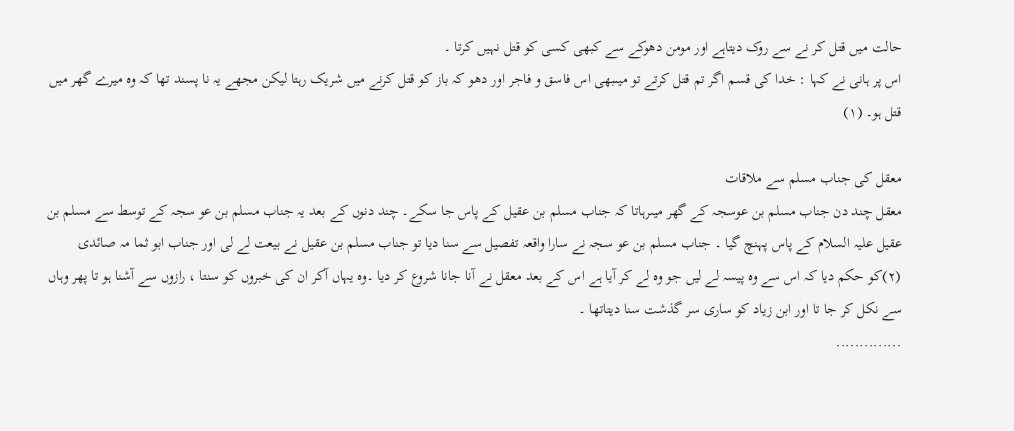حالت میں قتل کر نے سے روک دیتاہے اور مومن دھوکے سے کبھی کسی کو قتل نہیں کرتا ۔
اس پر ہانی نے کہا : خدا کی قسم اگر تم قتل کرتے تو میںبھی اس فاسق و فاجر اور دھو کہ باز کو قتل کرنے میں شریک رہتا لیکن مجھے یہ نا پسند تھا کہ وہ میرے گھر میں قتل ہو۔ (١)

معقل کی جناب مسلم سے ملاقات
معقل چند دن جناب مسلم بن عوسجہ کے گھر میںرہاتا کہ جناب مسلم بن عقیل کے پاس جا سکے۔ چند دنوں کے بعد یہ جناب مسلم بن عو سجہ کے توسط سے مسلم بن عقیل علیہ السلام کے پاس پہنچ گیا ۔ جناب مسلم بن عو سجہ نے سارا واقعہ تفصیل سے سنا دیا تو جناب مسلم بن عقیل نے بیعت لے لی اور جناب ابو ثما مہ صائدی (٢)کو حکم دیا کہ اس سے وہ پیسہ لے لیں جو وہ لے کر آیا ہے اس کے بعد معقل نے آنا جانا شروع کر دیا ۔وہ یہاں آکر ان کی خبروں کو سنتا ، رازوں سے آشنا ہو تا پھر وہاں سے نکل کر جا تا اور ابن زیاد کو ساری سر گذشت سنا دیتاتھا ۔
..............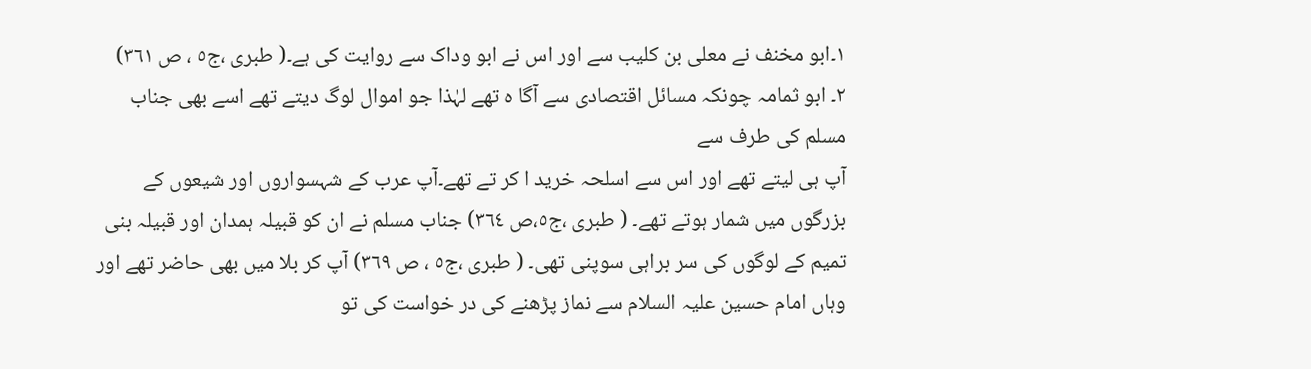١۔ابو مخنف نے معلی بن کلیب سے اور اس نے ابو وداک سے روایت کی ہے۔( طبری ،ج٥ ، ص ٣٦١)
٢۔ ابو ثمامہ چونکہ مسائل اقتصادی سے آگا ہ تھے لہٰذا جو اموال لوگ دیتے تھے اسے بھی جناب مسلم کی طرف سے
آپ ہی لیتے تھے اور اس سے اسلحہ خرید ا کر تے تھے۔آپ عرب کے شہسواروں اور شیعوں کے بزرگوں میں شمار ہوتے تھے۔ ( طبری ،ج٥،ص ٣٦٤) جناب مسلم نے ان کو قبیلہ ہمدان اور قبیلہ بنی تمیم کے لوگوں کی سر براہی سوپنی تھی۔ ( طبری ،ج٥ ، ص ٣٦٩) آپ کر بلا میں بھی حاضر تھے اور وہاں امام حسین علیہ السلام سے نماز پڑھنے کی در خواست کی تو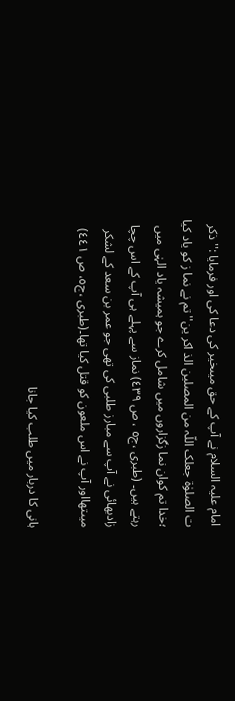امام علیہ السلام نے آپ کے حق میںخیر کی دعا کی اور فرمایا :'' ذکر ت الصلوٰة جعلک اللّہ من المصلین الذ اکر ین''تم نے نما ز کو یاد کیا ؛خدا تم کوان نما زگزاروں میں شامل کرے جو ہمیشہ یاد الہٰی میں رہتے ہیں۔ (طبری ،ج٥ ، ص ٤٣٩) نماز سے پہلے ہی آپ کے اس چچا زادبھائی نے آپ سے مبارز طلبی کی تھی جو عمر بن سعد کے لشکر میںتھااور آپ نے اس ملعون کو قتل کیا تھا۔(طبری ،ج٥، ص ٤٤١)

ہانی کا دربار میں طلب کیا جانا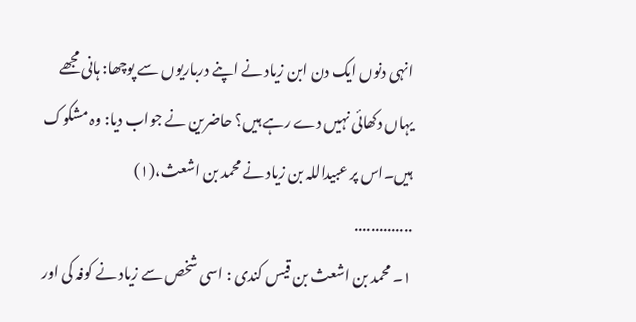انہی دنوں ایک دن ابن زیاد نے اپنے درباریوں سے پوچھا: ہانی مجھے یہاں دکھائی نہیں دے رہے ہیں؟ حاضرین نے جواب دیا: وہ مشکوک ہیں۔اس پر عبیداللہ بن زیاد نے محمد بن اشعث،(١)
..............
١۔ محمد بن اشعث بن قیس کندی : اسی شخص سے زیاد نے کوفہ کی اور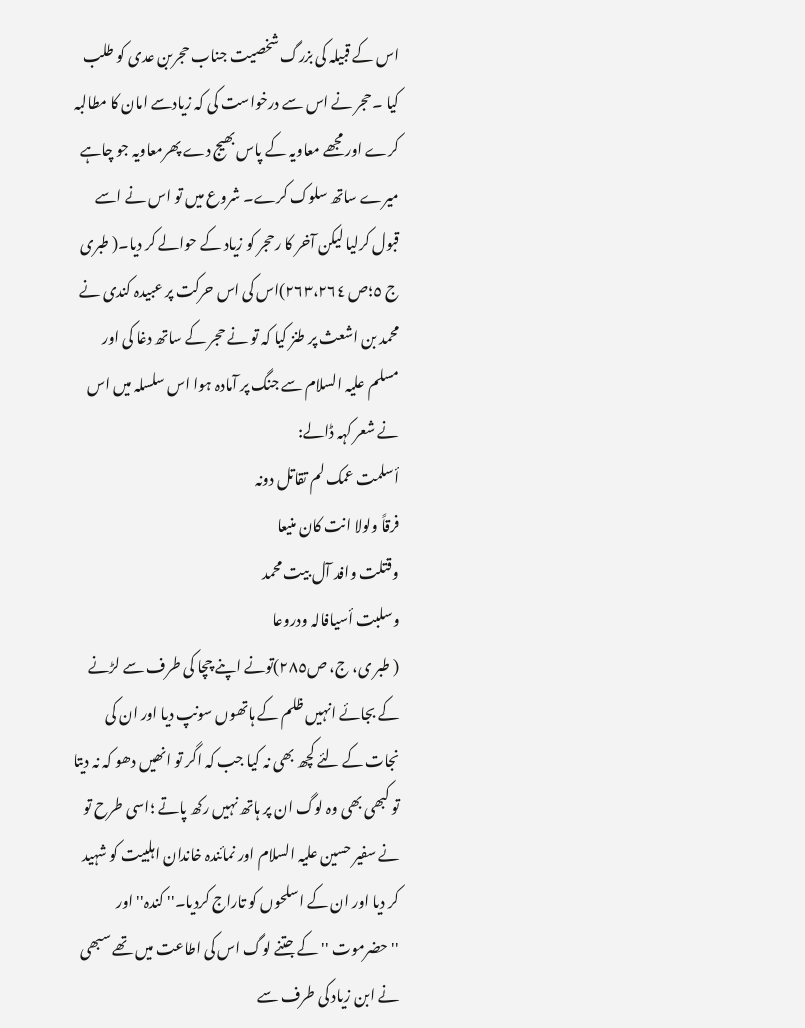اس کے قبیلہ کی بزرگ شخصیت جناب حجربن عدی کو طلب کیا ۔حجر نے اس سے درخواست کی کہ زیادسے امان کا مطالبہ کرے اور مجھے معاویہ کے پاس بھیج دے پھرمعاویہ جو چاہے میرے ساتھ سلوک کرے۔ شروع میں تو اس نے اسے قبول کرلیا لیکن آخر کا رحجر کو زیاد کے حوالے کر دیا۔( طبری ج ٥؛ص ٢٦٣،٢٦٤)اس کی اس حرکت پر عبیدہ کندی نے محمد بن اشعث پر طنز کیا کہ تو نے حجر کے ساتھ دغا کی اور مسلم علیہ السلام سے جنگ پر آمادہ ہوا اس سلسلہ میں اس نے شعر کہہ ڈالے:
أسلمت عمک لم تقاتل دونہ
فرقاً ولولا انت کان منیعا
وقتلت وافد آل بیت محمد
وسلبت أسیافالہ ودروعا
( طبر ی، ج، ص٢٨٥)تونے اپنے چچا کی طرف سے لڑنے کے بجائے انہیں ظلم کے ہاتھوں سونپ دیا اور ان کی نجات کے لئے کچھ بھی نہ کیا جب کہ اگر تو انھیں دھو کہ نہ دیتا تو کبھی بھی وہ لوگ ان پر ہاتھ نہیں رکھ پاتے ؛اسی طرح تو نے سفیر حسین علیہ السلام اور نمائندہ خاندان اہلبیت کو شہید کر دیا اور ان کے اسلحوں کو تاراج کردیا۔'' کندہ'' اور ''حضرموت ''کے جتنے لوگ اس کی اطاعت میں تھے سبھی نے ابن زیاد کی طرف سے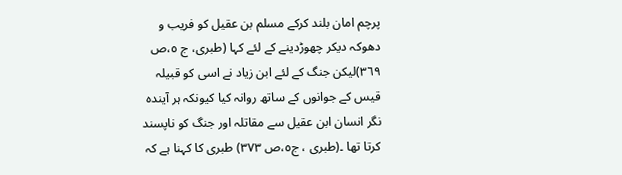پرچم امان بلند کرکے مسلم بن عقیل کو فریب و دھوکہ دیکر چھوڑدینے کے لئے کہا (طبری، ج ٥،ص ٣٦٩)لیکن جنگ کے لئے ابن زیاد نے اسی کو قبیلہ قیس کے جوانوں کے ساتھ روانہ کیا کیونکہ ہر آیندہ نگر انسان ابن عقیل سے مقاتلہ اور جنگ کو ناپسند کرتا تھا ۔(طبری ، ج٥،ص ٣٧٣) طبری کا کہنا ہے کہ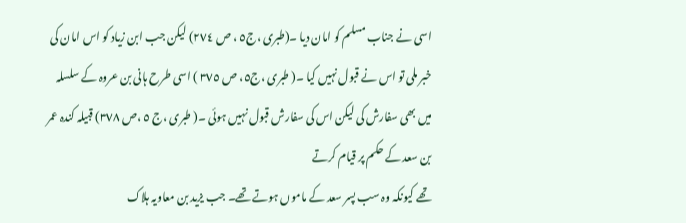اسی نے جناب مسلم کو امان دیا ۔(طبری ،ج٥ ، ص ٢٧٤) لیکن جب ابن زیاد کو اس امان کی خبر ملی تو اس نے قبول نہیں کیا ۔( طبری ،ج٥، ص ٣٧٥ ) اسی طرح ہانی بن عروہ کے سلسلہ میں بھی سفارش کی لیکن اس کی سفارش قبول نہیں ہوئی ۔( طبری ،ج ٥ ،ص ٣٧٨) قبیلہ کندہ عمر بن سعد کے حکم پر قیام کرتے
تھے کیونکہ وہ سب پسر سعد کے ماموں ہوتے تھے۔ جب یزید بن معاویہ ہلاک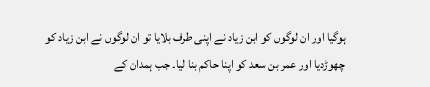ہوگیا اور ان لوگوں کو ابن زیاد نے اپنی طرف بلایا تو ان لوگوں نے ابن زیاد کو چھوڑدیا اور عمر بن سعد کو اپنا حاکم بنا لیا۔ جب ہمدان کے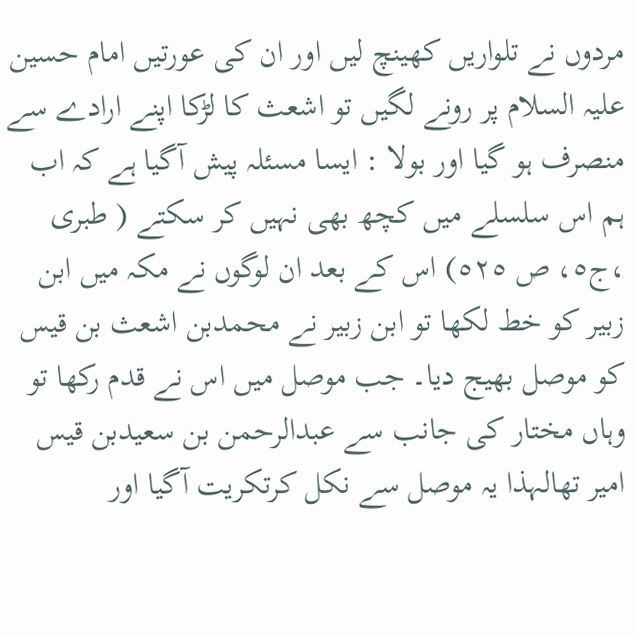مردوں نے تلواریں کھینچ لیں اور ان کی عورتیں امام حسین علیہ السلام پر رونے لگیں تو اشعث کا لڑکا اپنے ارادے سے منصرف ہو گیا اور بولا : ایسا مسئلہ پیش آگیا ہے کہ اب ہم اس سلسلے میں کچھ بھی نہیں کر سکتے ( طبری ،ج٥، ص ٥٢٥) اس کے بعد ان لوگوں نے مکہ میں ابن زبیر کو خط لکھا تو ابن زبیر نے محمدبن اشعث بن قیس کو موصل بھیج دیا۔ جب موصل میں اس نے قدم رکھا تو وہاں مختار کی جانب سے عبدالرحمن بن سعیدبن قیس امیر تھالہذا یہ موصل سے نکل کرتکریت آگیا اور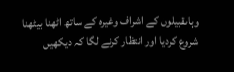وہاںقبیلوں کے اشراف وغیرہ کے ساتھ اٹھنا بیٹھنا شروع کردیا اور انتظار کرنے لگا کہ دیکھیں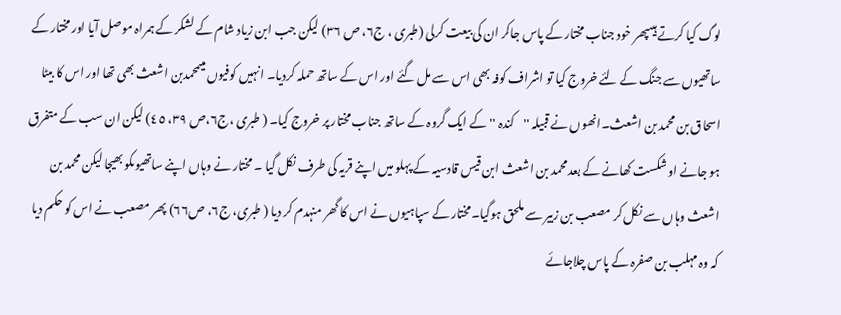لوگ کیا کرتے ہیںپھر خود جناب مختار کے پاس جاکر ان کی بیعت کرلی (طبری ، ج٦، ص ٣٦) لیکن جب ابن زیاد شام کے لشکر کے ہمراہ موصل آیا اور مختار کے ساتھیوں سے جنگ کے لئے خروج کیا تو اشراف کوفہ بھی اس سے مل گئے اور اس کے ساتھ حملہ کردیا۔ انہیں کوفیوں میںمحمدبن اشعث بھی تھا اور اس کا بیٹا اسحاق بن محمد بن اشعث۔انھوں نے قبیلہ ''کندہ ''کے ایک گروہ کے ساتھ جناب مختار پر خروج کیا۔ ( طبری ،ج٦،ص ٣٩، ٤٥) لیکن ان سب کے متفرق ہو جانے او شکست کھانے کے بعد محمد بن اشعث ابن قیس قادسیہ کے پہلو میں اپنے قریہ کی طرف نکل گیا ۔ مختار نے وہاں اپنے ساتھیوںکو بھیجا لیکن محمد بن اشعث وہاں سے نکل کر مصعب بن زبیر سے ملحق ہوگیا۔مختار کے سپاہیوں نے اس کا گھر منہدم کر دیا ( طبری، ج٦، ص٦٦) پھر مصعب نے اس کو حکم دیا کہ وہ مہلب بن صفرہ کے پاس چلاجائے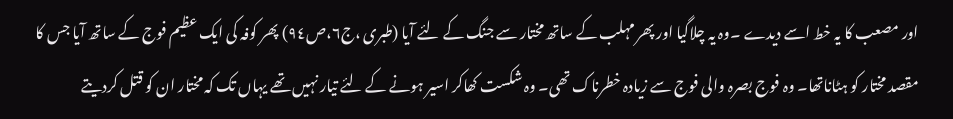اور مصعب کا یہ خط اسے دیدے ۔وہ یہ چلاگیا اور پھر مہلب کے ساتھ مختار سے جنگ کے لئے آیا (طبری ،ج٦،ص٩٤) پھر کوفہ کی ایک عظیم فوج کے ساتھ آیا جس کا مقصد مختار کو ہٹاناتھا۔ وہ فوج بصرہ والی فوج سے زیادہ خطرناک تھی۔ وہ شکست کھاکر اسیر ہونے کے لئے تیار نہیں تھے یہاں تک کہ مختار ان کو قتل کردیتے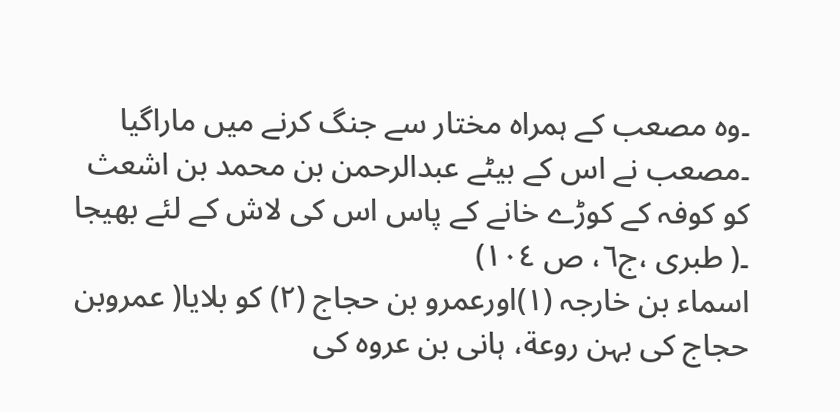۔وہ مصعب کے ہمراہ مختار سے جنگ کرنے میں ماراگیا ۔مصعب نے اس کے بیٹے عبدالرحمن بن محمد بن اشعث کو کوفہ کے کوڑے خانے کے پاس اس کی لاش کے لئے بھیجا ۔( طبری ،ج٦، ص ١٠٤)
اسماء بن خارجہ (١)اورعمرو بن حجاج (٢) کو بلایا( عمروبن حجاج کی بہن روعة، ہانی بن عروہ کی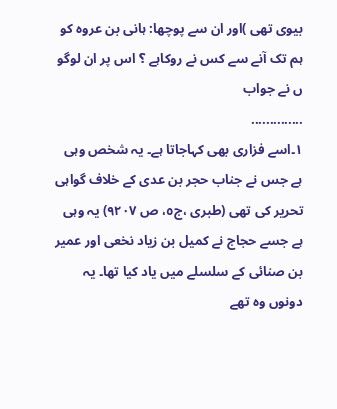بیوی تھی )اور ان سے پوچھا: ہانی بن عروہ کو ہم تک آنے سے کس نے روکاہے ؟ اس پر ان لوگو ں نے جواب
..............
١۔اسے فزاری بھی کہاجاتا ہے۔ یہ شخص وہی ہے جس نے جناب حجر بن عدی کے خلاف گواہی تحریر کی تھی (طبری ،ج٥، ص ٩٢٠٧) یہ وہی ہے جسے حجاج نے کمیل بن زیاد نخعی اور عمیر بن صنائی کے سلسلے میں یاد کیا تھا۔ یہ دونوں وہ تھے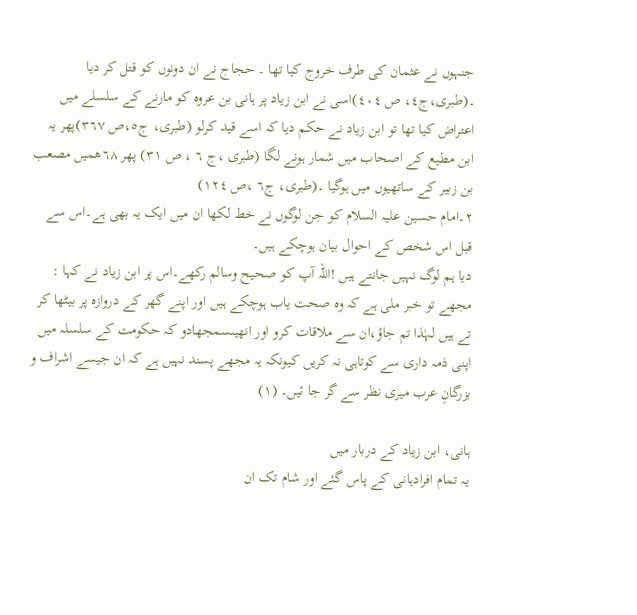جنہوں نے عثمان کی طرف خروج کیا تھا ۔ حجاج نے ان دونوں کو قتل کر دیا ۔(طبری،ج٤، ص ٤٠٤)اسی نے ابن زیاد پر ہانی بن عروہ کو مارنے کے سلسلے میں اعتراض کیا تھا تو ابن زیاد نے حکم دیا کہ اسے قید کرلو (طبری، ج٥،ص ٣٦٧)پھر یہ ابن مطیع کے اصحاب میں شمار ہونے لگا (طبری ،ج ٦ ، ص ٣١) پھر ٦٨ھمیں مصعب بن زبیر کے ساتھیوں میں ہوگیا ۔(طبری، ج٦ ،ص ١٢٤)
٢۔امام حسین علیہ السلام کو جن لوگوں نے خط لکھا ان میں ایک یہ بھی ہے۔اس سے قبل اس شخص کے احوال بیان ہوچکے ہیں۔
دیا ہم لوگ نہیں جانتے ہیں !اللہ آپ کو صحیح وسالم رکھے۔اس پر ابن زیاد نے کہا : مجھے تو خبر ملی ہے کہ وہ صحت یاب ہوچکے ہیں اور اپنے گھر کے دروازہ پر بیٹھا کر تے ہیں لہٰذا تم جاؤ،ان سے ملاقات کرو اور انھیںسمجھادو کہ حکومت کے سلسلہ میں اپنی ذمہ داری سے کوتاہی نہ کریں کیونکہ یہ مجھے پسند نہیں ہے کہ ان جیسے اشراف و بزرگانِ عرب میری نظر سے گر جا ئیں۔ (١)

ہانی، ابن زیاد کے دربار میں
یہ تمام افرادہانی کے پاس گئے اور شام تک ان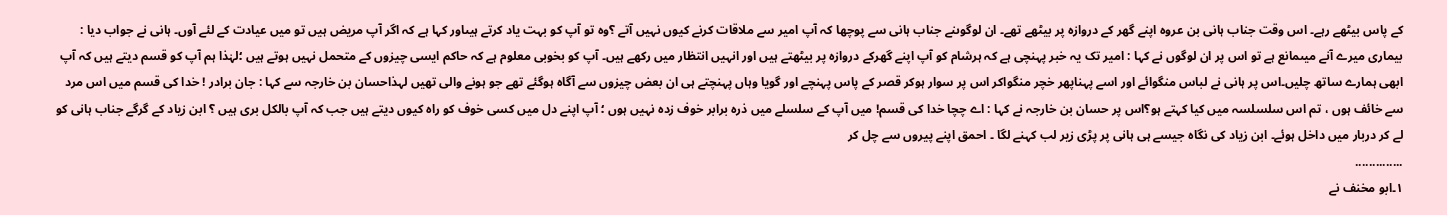کے پاس بیٹھے رہے۔ اس وقت جناب ہانی بن عروہ اپنے گھر کے دروازہ پر بیٹھے تھے۔ ان لوگوںنے جناب ہانی سے پوچھا کہ آپ امیر سے ملاقات کرنے کیوں نہیں آتے ؟وہ تو آپ کو بہت یاد کرتے ہیںاور کہا ہے کہ اگر آپ مریض ہیں تو میں عیادت کے لئے آوں۔ ہانی نے جواب دیا : بیماری میرے آنے میںمانع ہے تو اس پر ان لوگوں نے کہا : امیر تک یہ خبر پہنچی ہے کہ ہرشام کو آپ اپنے گھرکے دروازہ پر بیٹھتے ہیں اور انہیں انتظار میں رکھے ہیں۔ آپ کو بخوبی معلوم ہے کہ حاکم ایسی چیزوں کے متحمل نہیں ہوتے ہیں ؛لہٰذا ہم آپ کو قسم دیتے ہیں کہ آپ ابھی ہمارے ساتھ چلیں۔اس پر ہانی نے لباس منگوائے اور اسے پہناپھر خچر منگواکر اس پر سوار ہوکر قصر کے پاس پہنچے اور گویا وہاں پہنچتے ہی ان بعض چیزوں سے آگاہ ہوگئے تھے جو ہونے والی تھیں لہذاحسان بن خارجہ سے کہا : جان برادر ! خدا کی قسم میں اس مرد سے خائف ہوں ، تم اس سلسلسہ میں کیا کہتے ہو؟اس پر حسان بن خارجہ نے کہا : اے چچا خدا کی قسم! میں آپ کے سلسلے میں ذرہ برابر خوف زدہ نہیں ہوں ؛ آپ اپنے دل میں کسی خوف کو راہ کیوں دیتے ہیں جب کہ آپ بالکل بری ہیں ؟ ابن زیاد کے گرگے جناب ہانی کو لے کر دربار میں داخل ہوئے۔ ابن زیاد کی نگاہ جیسے ہی ہانی پر پڑی زیر لب کہنے لگا ۔ احمق اپنے پیروں سے چل کر
..............
١۔ابو مخنف نے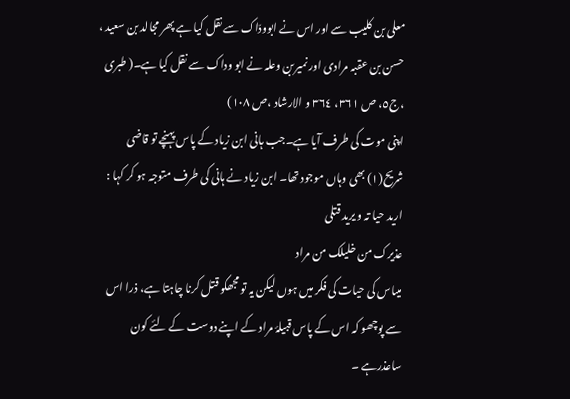معلی بن کلیب سے اور اس نے ابوودّاک سے نقل کیا ہے پھر مجالد بن سعید ، حسن بن عقبہ مرادی اور نمیربن وعلہ نے ابو وداک سے نقل کیا ہے۔( طبری ،ج٥، ص ٣٦١، ٣٦٤ و الارشاد ،ص ١٠٨)
اپنی موت کی طرف آیا ہے۔جب ہانی ابن زیاد کے پاس پہنچے تو قاضی شریح(١) بھی وہاں موجود تھا۔ ابن زیاد نے ہانی کی طرف متوجہ ہو کر کہا :
ارید حیا تہ و یرید قتلی
عذیرک من خلیلک من مراد
میںاس کی حیات کی فکر میں ہوں لیکن یہ تو مجھکو قتل کرنا چاہتا ہے، ذرا اس سے پوچھو کہ اس کے پاس قبیلۂ مراد کے اپنے دوست کے لئے کون ساعذرہے ۔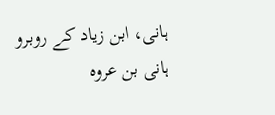ہانی، ابن زیاد کے روبرو
ہانی بن عروہ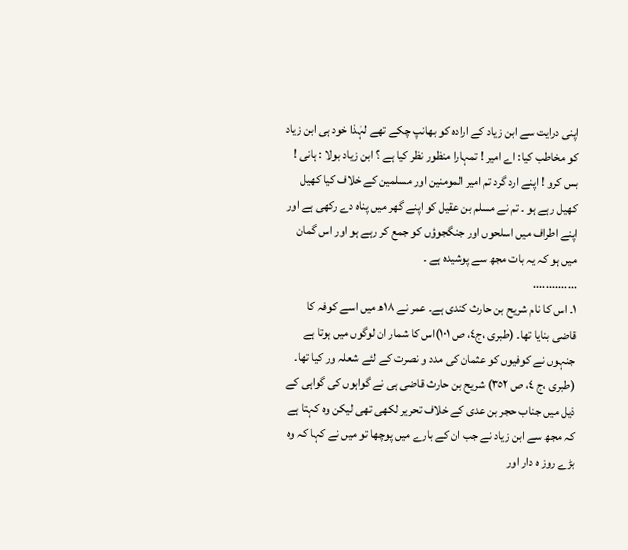اپنی درایت سے ابن زیاد کے ارادہ کو بھانپ چکے تھے لہٰذا خود ہی ابن زیاد کو مخاطب کیا: اے امیر ! تمہارا منظور نظر کیا ہے ؟ ابن زیاد بولا : ہانی ! بس کرو ! اپنے ارد گرد تم امیر المومنین اور مسلمین کے خلاف کیا کھیل کھیل رہے ہو ۔ تم نے مسلم بن عقیل کو اپنے گھر میں پناہ دے رکھی ہے اور اپنے اطراف میں اسلحوں اور جنگجوؤں کو جمع کر رہے ہو اور اس گمان میں ہو کہ یہ بات مجھ سے پوشیدہ ہے ۔
..............
١۔ اس کا نام شریح بن حارث کندی ہے۔ عمر نے ١٨ھ میں اسے کوفہ کا قاضی بنایا تھا۔ (طبری ،ج٤، ص ١٠١)اس کا شمار ان لوگوں میں ہوتا ہے جنہوں نے کوفیوں کو عثمان کی مدد و نصرت کے لئے شعلہ ور کیا تھا۔ (طبری ،ج ٤، ص ٣٥٢) شریح بن حارث قاضی ہی نے گواہوں کی گواہی کے ذیل میں جناب حجر بن عدی کے خلاف تحریر لکھی تھی لیکن وہ کہتا ہے کہ مجھ سے ابن زیاد نے جب ان کے بارے میں پوچھا تو میں نے کہا کہ وہ بڑے روز ہ دار اور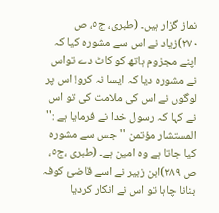نماز گزار ہیں۔ (طبری، ج٥، ص ٢٧٠)زیاد نے اس سے مشورہ کیا کہ اپنے مجزوم ہاتھ کو کاٹ دے تواس نے مشورہ دیا کہ ایسا نہ کرو! اس پر لوگوں نے اس کی ملامت کی تو اس نے کہا کہ رسول خدا نے فرمایا ہے :'' المستشار مؤتمن '' جس سے مشورہ کیا جاتا ہے وہ امین ہے۔ (طبری ،ج٥، ص ٢٨٩)ابن زبیر نے اسے قاضیٔ کوفہ بنانا چاہا تو اس نے انکار کردیا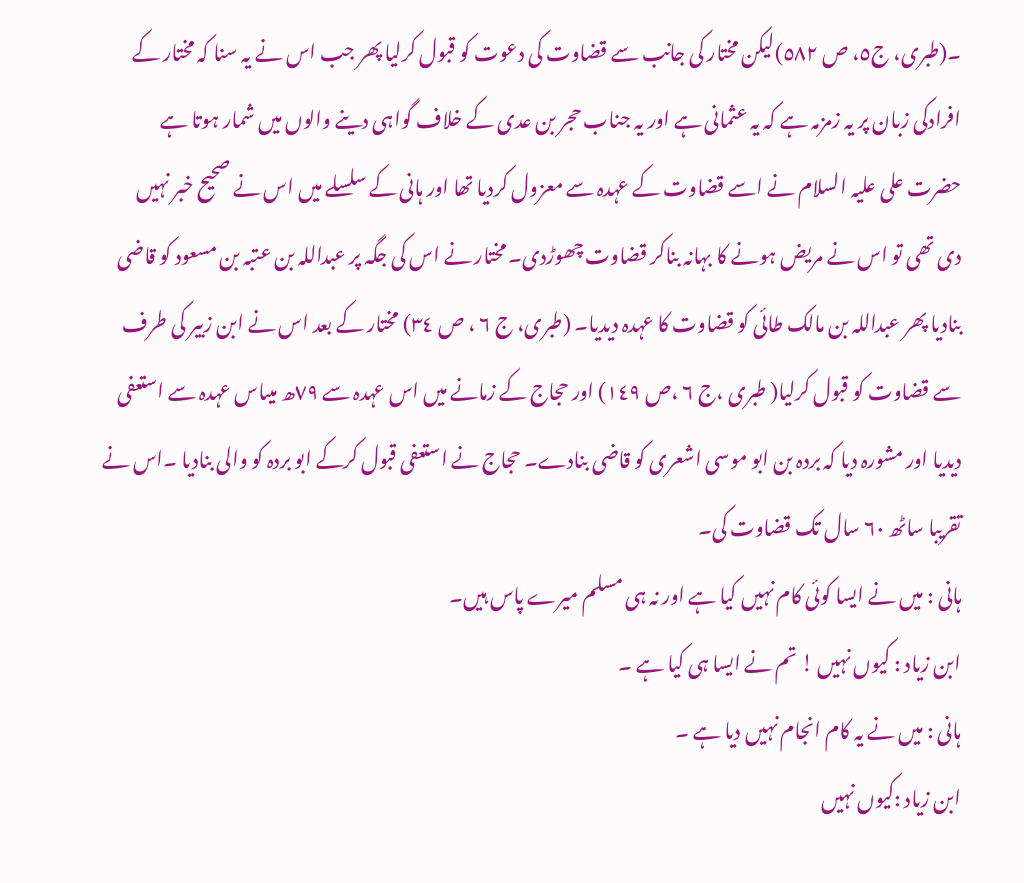۔(طبری، ج٥، ص ٥٨٢)لیکن مختار کی جانب سے قضاوت کی دعوت کو قبول کرلیا پھر جب اس نے یہ سنا کہ مختار کے افرادکی زبان پر یہ زمزمہ ہے کہ یہ عثمانی ہے اور یہ جناب حجر بن عدی کے خلاف گواہی دینے والوں میں شمار ہوتا ہے حضرت علی علیہ السلام نے اسے قضاوت کے عہدہ سے معزول کردیا تھا اور ہانی کے سلسلے میں اس نے صحیح خبر نہیں دی تھی تو اس نے مریض ہونے کا بہانہ بناکر قضاوت چھوڑدی۔ مختار نے اس کی جگہ پر عبداللہ بن عتبہ بن مسعود کو قاضی بنادیا پھر عبداللہ بن مالک طائی کو قضاوت کا عہدہ دیدیا۔ (طبری، ج ٦ ، ص ٣٤) مختار کے بعد اس نے ابن زبیر کی طرف سے قضاوت کو قبول کرلیا( طبری ،ج ٦ ،ص ١٤٩) اور حجاج کے زمانے میں اس عہدہ سے ٧٩ھ میںاس عہدہ سے استعفی دیدیا اور مشورہ دیا کہ بردہ بن ابو موسی اشعری کو قاضی بنادے۔ حجاج نے استعفی قبول کرکے ابو بردہ کو والی بنادیا ۔اس نے تقریبا ساٹھ ٦٠ سال تک قضاوت کی۔
ہانی : میں نے ایسا کوئی کام نہیں کیا ہے اور نہ ہی مسلم میرے پاس ہیں۔
ابن زیاد : کیوں نہیں ! تم نے ایسا ہی کیا ہے ۔
ہانی : میں نے یہ کام انجام نہیں دیا ہے ۔
ابن زیاد :کیوں نہیں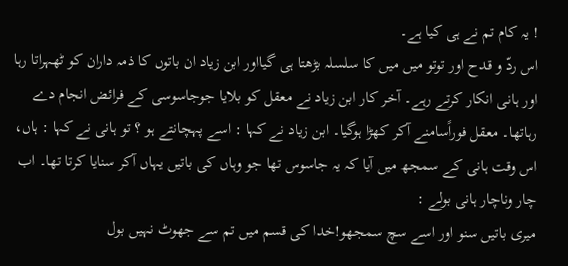! یہ کام تم نے ہی کیا ہے۔
اس ردّ و قدح اور توتو میں میں کا سلسلہ بڑھتا ہی گیااور ابن زیاد ان باتوں کا ذمہ داران کو ٹھہراتا رہا اور ہانی انکار کرتے رہے۔ آخر کار ابن زیاد نے معقل کو بلایا جوجاسوسی کے فرائض انجام دے رہاتھا۔ معقل فوراًسامنے آکر کھڑا ہوگیا۔ ابن زیاد نے کہا : اسے پہچانتے ہو ؟ تو ہانی نے کہا : ہاں، اس وقت ہانی کے سمجھ میں آیا کہ یہ جاسوس تھا جو وہاں کی باتیں یہاں آکر سنایا کرتا تھا۔ اب چار وناچار ہانی بولے :
میری باتیں سنو اور اسے سچ سمجھو!خدا کی قسم میں تم سے جھوٹ نہیں بول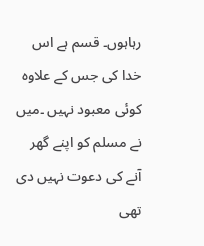رہاہوں۔ قسم ہے اس خدا کی جس کے علاوہ کوئی معبود نہیں ۔میں نے مسلم کو اپنے گھر آنے کی دعوت نہیں دی تھی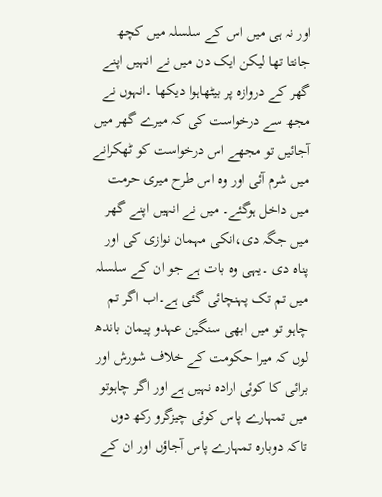اور نہ ہی میں اس کے سلسلہ میں کچھ جانتا تھا لیکن ایک دن میں نے انہیں اپنے گھر کے دروازہ پر بیٹھاہوا دیکھا ۔انہوں نے مجھ سے درخواست کی کہ میرے گھر میں آجائیں تو مجھے اس درخواست کو ٹھکرانے میں شرم آئی اور وہ اس طرح میری حرمت میں داخل ہوگئے۔ میں نے انہیں اپنے گھر میں جگہ دی،انکی مہمان نوازی کی اور پناہ دی ۔یہی وہ بات ہے جو ان کے سلسلہ میں تم تک پہنچائی گئی ہے۔اب اگر تم چاہو تو میں ابھی سنگین عہدو پیمان باندھ لوں کہ میرا حکومت کے خلاف شورش اور برائی کا کوئی ارادہ نہیں ہے اور اگر چاہوتو میں تمہارے پاس کوئی چیزگرو رکھ دوں تاکہ دوبارہ تمہارے پاس آجاؤں اور ان کے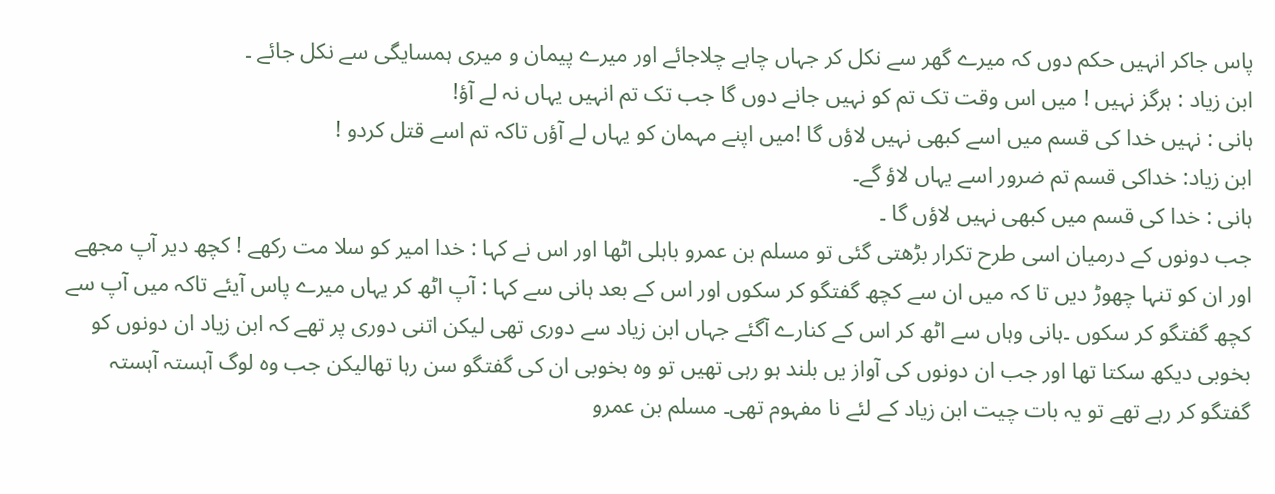پاس جاکر انہیں حکم دوں کہ میرے گھر سے نکل کر جہاں چاہے چلاجائے اور میرے پیمان و میری ہمسایگی سے نکل جائے ۔
ابن زیاد : ہرگز نہیں ! میں اس وقت تک تم کو نہیں جانے دوں گا جب تک تم انہیں یہاں نہ لے آؤ!
ہانی : نہیں خدا کی قسم میں اسے کبھی نہیں لاؤں گا !میں اپنے مہمان کو یہاں لے آؤں تاکہ تم اسے قتل کردو !
ابن زیاد: خداکی قسم تم ضرور اسے یہاں لاؤ گے۔
ہانی : خدا کی قسم میں کبھی نہیں لاؤں گا ۔
جب دونوں کے درمیان اسی طرح تکرار بڑھتی گئی تو مسلم بن عمرو باہلی اٹھا اور اس نے کہا : خدا امیر کو سلا مت رکھے ! کچھ دیر آپ مجھے اور ان کو تنہا چھوڑ دیں تا کہ میں ان سے کچھ گفتگو کر سکوں اور اس کے بعد ہانی سے کہا : آپ اٹھ کر یہاں میرے پاس آیئے تاکہ میں آپ سے کچھ گفتگو کر سکوں ۔ہانی وہاں سے اٹھ کر اس کے کنارے آگئے جہاں ابن زیاد سے دوری تھی لیکن اتنی دوری پر تھے کہ ابن زیاد ان دونوں کو بخوبی دیکھ سکتا تھا اور جب ان دونوں کی آواز یں بلند ہو رہی تھیں تو وہ بخوبی ان کی گفتگو سن رہا تھالیکن جب وہ لوگ آہستہ آہستہ گفتگو کر رہے تھے تو یہ بات چیت ابن زیاد کے لئے نا مفہوم تھی۔ مسلم بن عمرو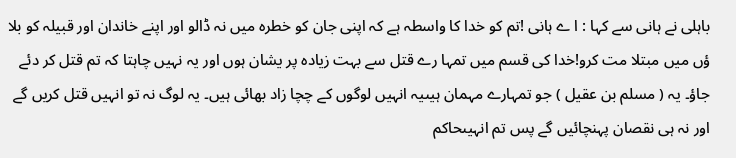باہلی نے ہانی سے کہا : ا ے ہانی !تم کو خدا کا واسطہ ہے کہ اپنی جان کو خطرہ میں نہ ڈالو اور اپنے خاندان اور قبیلہ کو بلا ؤں میں مبتلا مت کرو!خدا کی قسم میں تمہا رے قتل سے بہت زیادہ پر یشان ہوں اور یہ نہیں چاہتا کہ تم قتل کر دئے جاؤ۔ یہ ( مسلم بن عقیل ) جو تمہارے مہمان ہیںیہ انہیں لوگوں کے چچا زاد بھائی ہیں۔ یہ لوگ نہ تو انہیں قتل کریں گے اور نہ ہی نقصان پہنچائیں گے پس تم انہیںحاکم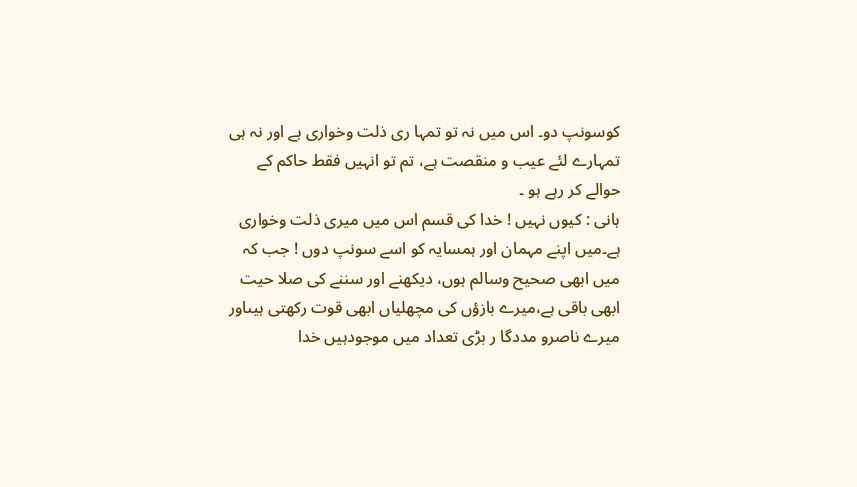کوسونپ دو۔ اس میں نہ تو تمہا ری ذلت وخواری ہے اور نہ ہی تمہارے لئے عیب و منقصت ہے، تم تو انہیں فقط حاکم کے حوالے کر رہے ہو ۔
ہانی : کیوں نہیں ! خدا کی قسم اس میں میری ذلت وخواری ہے۔میں اپنے مہمان اور ہمسایہ کو اسے سونپ دوں ! جب کہ میں ابھی صحیح وسالم ہوں، دیکھنے اور سننے کی صلا حیت ابھی باقی ہے،میرے بازؤں کی مچھلیاں ابھی قوت رکھتی ہیںاور میرے ناصرو مددگا ر بڑی تعداد میں موجودہیں خدا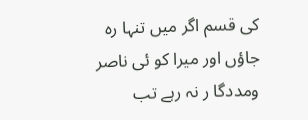کی قسم اگر میں تنہا رہ جاؤں اور میرا کو ئی ناصر ومددگا ر نہ رہے تب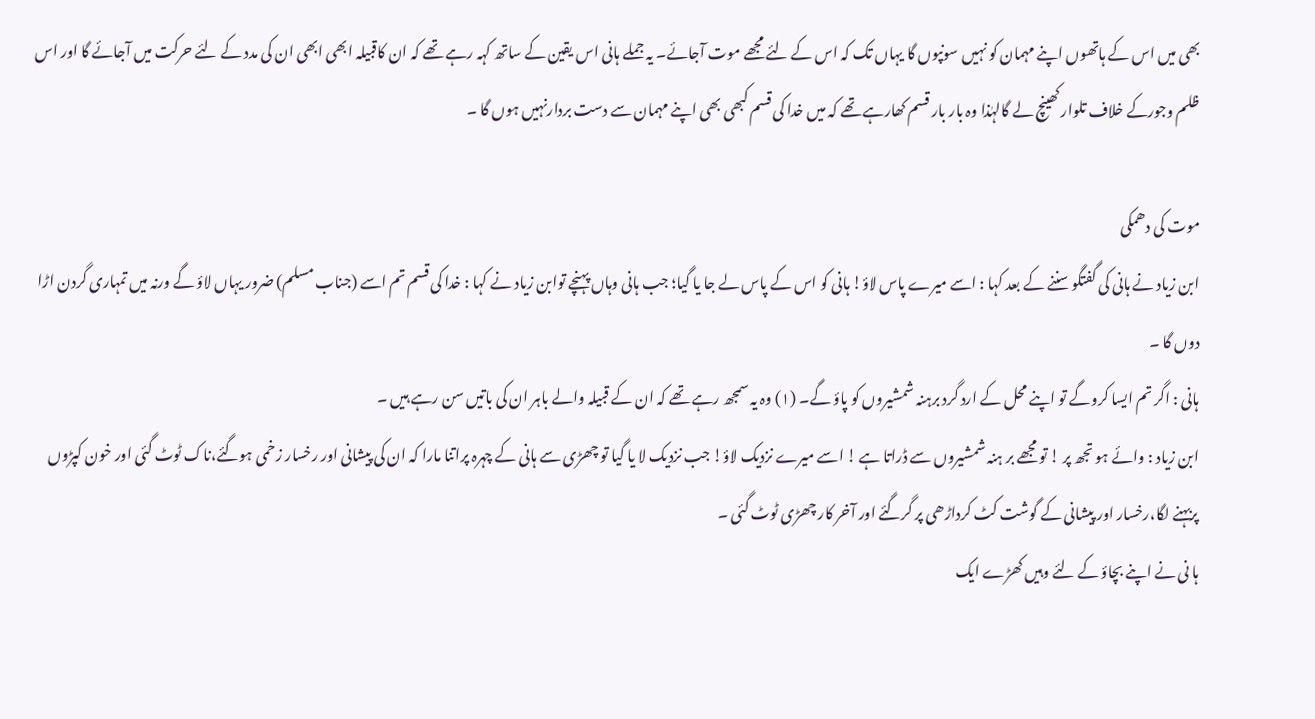بھی میں اس کے ہاتھوں اپنے مہمان کو نہیں سونپوں گا یہاں تک کہ اس کے لئے مجھے موت آجائے۔ یہ جملے ہانی اس یقین کے ساتھ کہہ رہے تھے کہ ان کاقبیلہ ابھی ابھی ان کی مدد کے لئے حرکت میں آجائے گا اور اس ظلم وجورکے خلاف تلوار کھینچ لے گالہٰذا وہ بار بار قسم کھارہے تھے کہ میں خدا کی قسم کبھی بھی اپنے مہمان سے دست بردارنہیں ہوں گا ۔

موت کی دھمکی
ابن زیاد نے ہانی کی گفتگو سننے کے بعد کہا : اسے میرے پاس لاؤ! ہانی کو اس کے پاس لے جا یا گیا؛ جب ہانی وہاں پہنچے توابن زیاد نے کہا : خدا کی قسم تم اسے (جناب مسلم) ضرور یہاں لاؤ گے ورنہ میں تمہاری گردن اڑا دوں گا ۔
ہانی : اگر تم ایسا کروگے تو اپنے محل کے ارد گرد برہنہ شمشیروں کو پاؤ گے۔ (١) وہ یہ سمجھ رہے تھے کہ ان کے قبیلہ والے باہر ان کی باتیں سن رہے ہیں ۔
ابن زیاد : وائے ہو تجھ پر ! تو مجھے بر ہنہ شمشیروں سے ڈراتا ہے ! اسے میرے نزدیک لاؤ! جب نزدیک لا یا گیا تو چھڑی سے ہانی کے چہرہ پراتنا مارا کہ ان کی پیشانی اور رخسار زخمی ہوگئے،ناک ٹوٹ گئی اور خون کپڑوں پربہنے لگا،رخسار اور پیشانی کے گوشت کٹ کرداڑھی پر گرگئے اور آخر کار چھڑی ٹوٹ گئی ۔
ہا نی نے اپنے بچاؤ کے لئے وہیں کھڑے ایک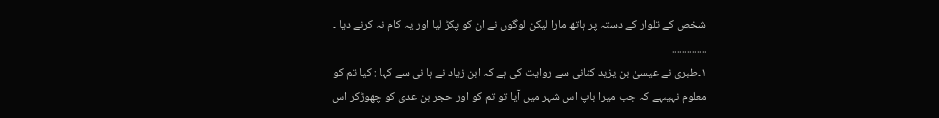شخص کے تلوار کے دستہ پر ہاتھ مارا لیکن لوگوں نے ان کو پکڑ لیا اور یہ کام نہ کرنے دیا ۔
..............
١۔طبری نے عیسیٰ بن یزید کنانی سے روایت کی ہے کہ ابن زیاد نے ہا نی سے کہا : کیا تم کو معلوم نہیںہے کہ جب میرا باپ اس شہر میں آیا تو تم کو اور حجر بن عدی کو چھوڑکر اس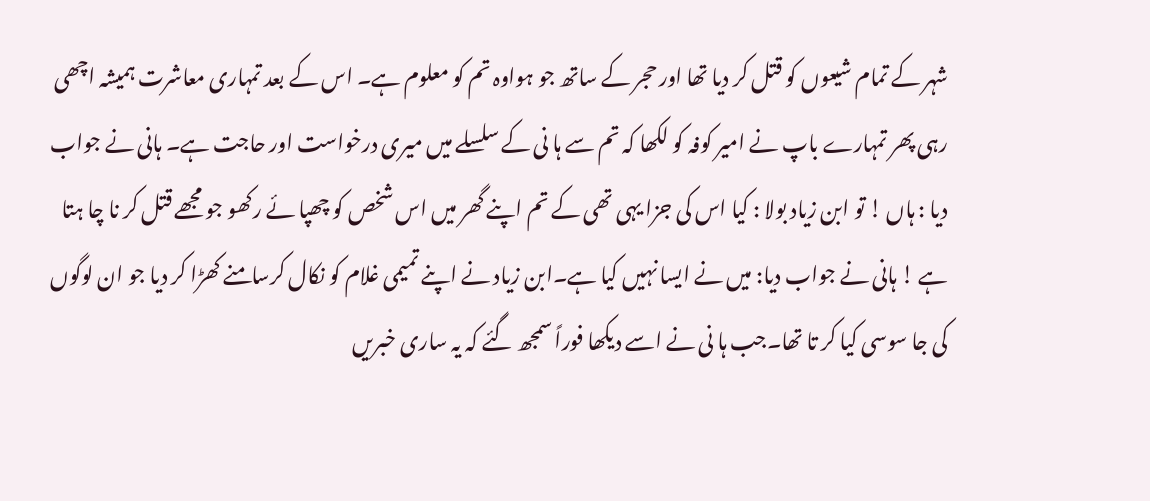شہر کے تمام شیعوں کو قتل کر دیا تھا اور حجر کے ساتھ جو ہواوہ تم کو معلوم ہے۔ اس کے بعد تمہاری معاشرت ہمیشہ اچھی رہی پھر تمہارے باپ نے امیر کوفہ کو لکھا کہ تم سے ہا نی کے سلسلے میں میری درخواست اور حاجت ہے۔ ہانی نے جواب دیا : ہاں ! تو ابن زیاد بولا : کیا اس کی جزا یہی تھی کے تم اپنے گھر میں اس شخص کو چھپا ئے رکھو جو مجھے قتل کر نا چا ہتا ہے ! ہانی نے جواب دیا: میں نے ایسا نہیں کیا ہے۔ابن زیاد نے اپنے تمیمی غلام کو نکال کرسامنے کھڑا کر دیا جو ان لوگوں کی جا سوسی کیا کر تا تھا۔جب ہا نی نے اسے دیکھا فوراً سمجھ گئے کہ یہ ساری خبریں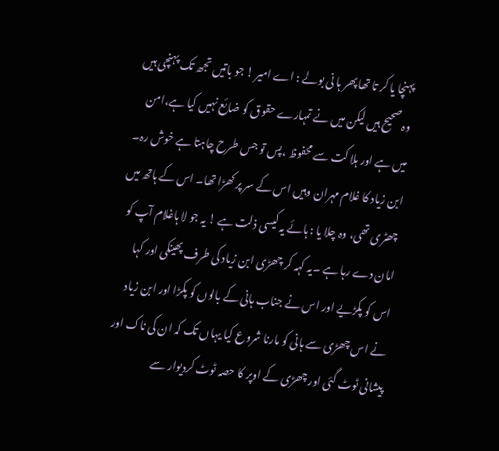پہنچا یا کر تا تھا پھر ہا نی بولے : اے امیر ! جو باتیں تجھ تک پہنچی ہیں وہ صحیح ہیں لیکن میں نے تمہارے حقوق کو ضائع نہیں کیا ہے،امن میں ہے اور ہلا کت سے محفوظ ،پس تو جس طرح چاہتا ہے خوش رہ۔
ابن زیاد کا غلام مہران وہیں اس کے سر پر کھڑا تھا۔ اس کے ہاتھ میں چھٹری تھی، وہ چلا یا : ہائے یہ کیسی ذلت ہے ! یہ جو لا ہاغلام آپ کو امان دے رہا ہے ۔یہ کہہ کر چھڑی ابن زیاد کی طرف پھینکی اور کہا اس کو پکڑیے اور اس نے جناب ہانی کے بالوں کو پکڑا اور ابن زیاد نے اس چھڑی سے ہانی کو مارنا شروع کیا یہاں تک کہ ان کی ناک اور پیشانی ٹوٹ گئی اور چھڑی کے اوپر کا حصہ ٹوٹ کردیوار سے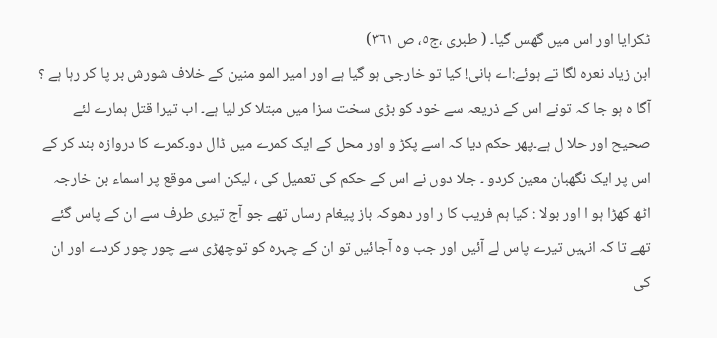ٹکرایا اور اس میں گھس گیا۔ ( طبری ،ج٥، ص ٣٦١)
ابن زیاد نعرہ لگا تے ہوئے:اے ہانی! کیا تو خارجی ہو گیا ہے اور امیر المو منین کے خلاف شورش بر پا کر رہا ہے ؟ آگا ہ ہو جا کہ تونے اس کے ذریعہ سے خود کو بڑی سخت سزا میں مبتلا کر لیا ہے۔ اب تیرا قتل ہمارے لئے صحیح اور حلا ل ہے۔پھر حکم دیا کہ اسے پکڑ و اور محل کے ایک کمرے میں ڈال دو۔کمرے کا دروازہ بند کر کے اس پر ایک نگھبان معین کردو ۔ جلا دوں نے اس کے حکم کی تعمیل کی ، لیکن اسی موقع پر اسماء بن خارجہ اٹھ کھڑا ہو ا اور بولا : کیا ہم فریب کا ر اور دھوکہ باز پیغام رساں تھے جو آج تیری طرف سے ان کے پاس گئے تھے تا کہ انہیں تیرے پاس لے آئیں اور جب وہ آجائیں تو ان کے چہرہ کو توچھڑی سے چور چور کردے اور ان کی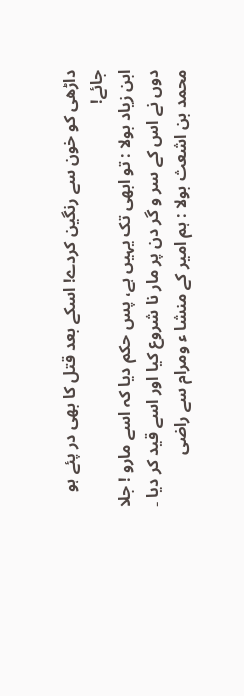داڑھی کو خون سے رنگین کردے! اسکے بعد قتل کا بھی در پئے ہو جائے!
ابن زیاد بولا : تو ابھی تک یہیں ہے، پس حکم دیا کہ اسے مارو ! جلا دوں نے اس کے سر و گر دن پر مار نا شروع کیا اور اسے قید کر دیا ۔
محمد بن اشعث بولا : ہم امیر کے منشا ء ومرام سے راضی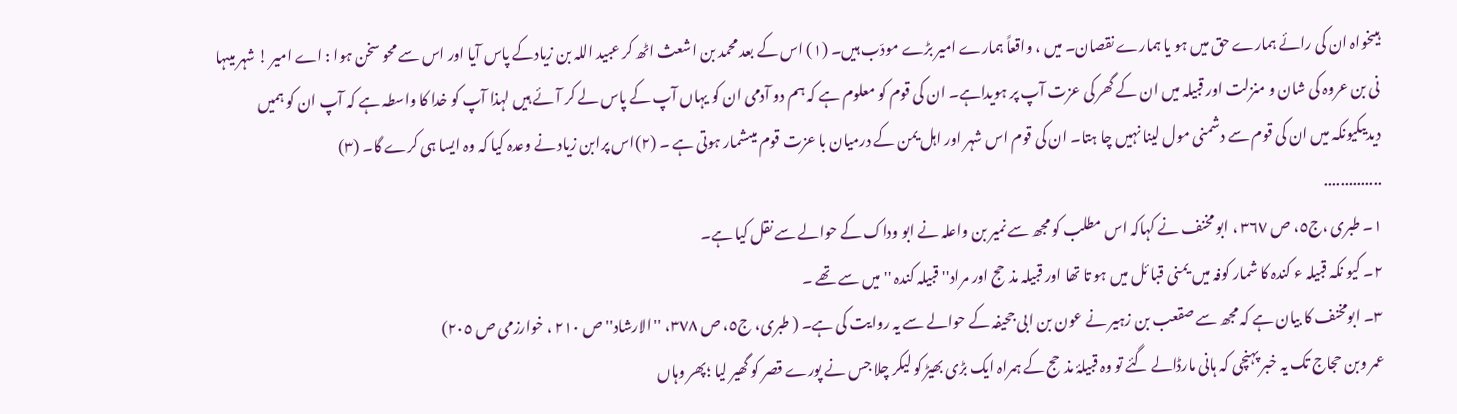ہیںخواہ ان کی رائے ہمارے حق میں ہو یا ہمارے نقصان۔ میں ، واقعاً ہمارے امیر بڑے مودّب ہیں۔ (١) اس کے بعد محمد بن اشعث اٹھ کر عبید اللہ بن زیادکے پاس آیا اور اس سے محو سخن ہوا : اے امیر ! شہر میںہا نی بن عروہ کی شان و منزلت اور قبیلہ میں ان کے گھر کی عزت آپ پر ہویداہے۔ ان کی قوم کو معلوم ہے کہ ہم دو آدمی ان کو یہاں آپ کے پاس لے کر آئے ہیں لہذا آپ کو خدا کا واسطہ ہے کہ آپ ان کو ہمیں دیدیںکیونکہ میں ان کی قوم سے دشمنی مول لینا نہیں چا ہتا۔ ان کی قوم اس شہر اور اہل یمن کے درمیان با عزت قوم میںشمار ہوتی ہے ۔ (٢)اس پرابن زیاد نے وعدہ کیا کہ وہ ایسا ہی کرے گا۔ (٣)
..............
١۔ طبری ،ج٥، ص ٣٦٧ ، ابو مخنف نے کہاکہ اس مطلب کو مجھ سے نمیر بن واعلہ نے ابو وداک کے حوالے سے نقل کیا ہے۔
٢۔ کیو نکہ قبیلہ ء کندہ کا شمار کوفہ میں یمنی قبا ئل میں ہو تا تھا اور قبیلہ مذحج اور مراد'' قبیلہ کندہ ''میں سے تھے ۔
٣۔ ابومخنف کا بیان ہے کہ مجھ سے صقعب بن زہیر نے عون بن ابی جحیفہ کے حوالے سے یہ روایت کی ہے۔ ( طبری، ج٥، ص ٣٧٨، ''الارشاد'' ص ٢١٠ ، خوارزمی ص ٢٠٥)
عمر وبن حجاج تک یہ خبر پہنچی کہ ہانی مارڈالے گئے تو وہ قبیلۂ مذحج کے ہمراہ ایک بڑی بھیڑ کو لیکر چلا جس نے پورے قصر کو گھیر لیا ؛پھر وہاں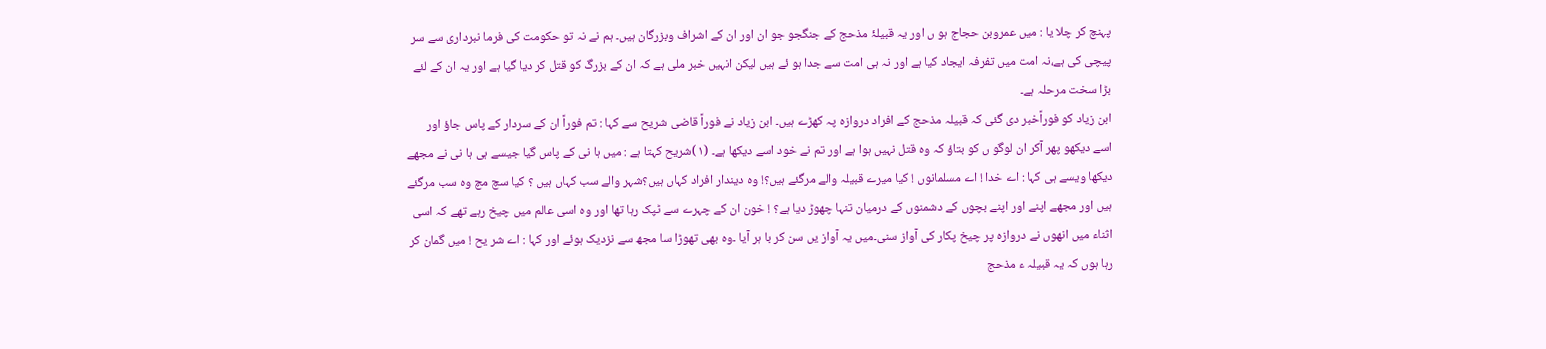پہنچ کر چلا یا : میں عمروبن حجاج ہو ں اور یہ قبیلۂ مذحج کے جنگجو جو ان اور ان کے اشراف وبزرگان ہیں۔ ہم نے نہ تو حکومت کی فرما نبرداری سے سر پیچی کی ہے،نہ امت میں تفرفہ ایجاد کیا ہے اور نہ ہی امت سے جدا ہو ئے ہیں لیکن انہیں خبر ملی ہے کہ ان کے بزرگ کو قتل کر دیا گیا ہے اور یہ ان کے لئے بڑا سخت مرحلہ ہے۔
ابن زیاد کو فوراًخبر دی گئی کہ قبیلہ مذحج کے افراد دروازہ پہ کھڑے ہیں۔ ابن زیاد نے فوراً قاضی شریح سے کہا : تم فوراً ان کے سردار کے پاس جاؤ اور اسے دیکھو پھر آکر ان لوگو ں کو بتاؤ کہ وہ قتل نہیں ہوا ہے اور تم نے خود اسے دیکھا ہے۔ (١)شریح کہتا ہے : میں ہا نی کے پاس گیا جیسے ہی ہا نی نے مجھے دیکھا ویسے ہی کہا : اے خدا ! اے مسلمانوں ! کیا میرے قبیلہ والے مرگئے ہیں؟! وہ دیندار افراد کہاں ہیں؟شہر والے سب کہاں ہیں ؟ کیا سچ مچ وہ سب مرگئے ہیں اور مجھے اپنے اور اپنے بچوں کے دشمنوں کے درمیان تنہا چھوڑ دیا ہے؟ ! خون ان کے چہرے سے ٹپک رہا تھا اور وہ اسی عالم میں چیخ رہے تھے کہ اسی اثناء میں انھوں نے دروازہ پر چیخ پکار کی آواز سنی۔میں یہ آواز یں سن کر با ہر آیا ۔وہ بھی تھوڑا سا مجھ سے نزدیک ہوئے اور کہا : اے شر یح ! میں گمان کر رہا ہوں کہ یہ قبیلہ ء مذحج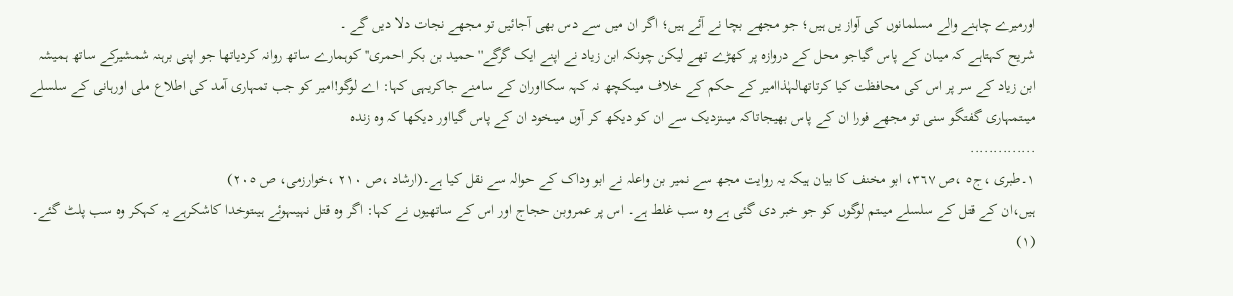اورمیرے چاہنے والے مسلمانوں کی آواز یں ہیں؛ جو مجھے بچا نے آئے ہیں؛ اگر ان میں سے دس بھی آجائیں تو مجھے نجات دلا دیں گے ۔
شریح کہتاہے کہ میںان کے پاس گیاجو محل کے دروازہ پر کھڑے تھے لیکن چونکہ ابن زیاد نے اپنے ایک گرگے'' حمید بن بکر احمری'' کوہمارے ساتھ روانہ کردیاتھا جو اپنی برہنہ شمشیرکے ساتھ ہمیشہ ابن زیاد کے سر پر اس کی محافظت کیا کرتاتھالہٰذاامیر کے حکم کے خلاف میںکچھ نہ کہہ سکااوران کے سامنے جاکریہی کہا: اے لوگو!امیر کو جب تمہاری آمد کی اطلاع ملی اورہانی کے سلسلے میںتمہاری گفتگو سنی تو مجھے فورا ان کے پاس بھیجاتاکہ میںنزدیک سے ان کو دیکھ کر آوں میںخود ان کے پاس گیااور دیکھا کہ وہ زندہ
..............
١۔طبری ،ج٥ ،ص ٣٦٧، ابو مخنف کا بیان ہیکہ یہ روایت مجھ سے نمیر بن واعلہ نے ابو وداک کے حوالہ سے نقل کیا ہے۔(ارشاد ،ص ٢١٠ ،خوارزمی، ص ٢٠٥)
ہیں،ان کے قتل کے سلسلے میںتم لوگوں کو جو خبر دی گئی ہے وہ سب غلط ہے۔ اس پر عمروبن حجاج اور اس کے ساتھیوں نے کہا: اگر وہ قتل نہیںہوئے ہیںتوخدا کاشکرہے یہ کہکر وہ سب پلٹ گئے۔ (١)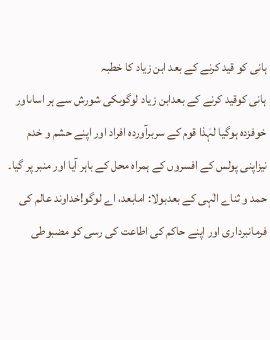ہانی کو قید کرنے کے بعد ابن زیاد کا خطبہ
ہانی کوقید کرنے کے بعدابن زیاد لوگوںکی شورش سے ہر اساںاور خوفزدہ ہوگیا لہٰذا قوم کے سربرآوردہ افراد اور اپنے حشم و خدم نیزاپنی پولس کے افسروں کے ہمراہ محل کے باہر آیا اور منبر پر گیا۔ حمد و ثناے الٰہی کے بعدبولا: امابعد، اے لوگو!خداوند عالم کی فرمانبرداری اور اپنے حاکم کی اطاعت کی رسی کو مضبوطی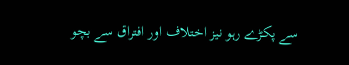سے پکڑے رہو نیز اختلاف اور افتراق سے بچو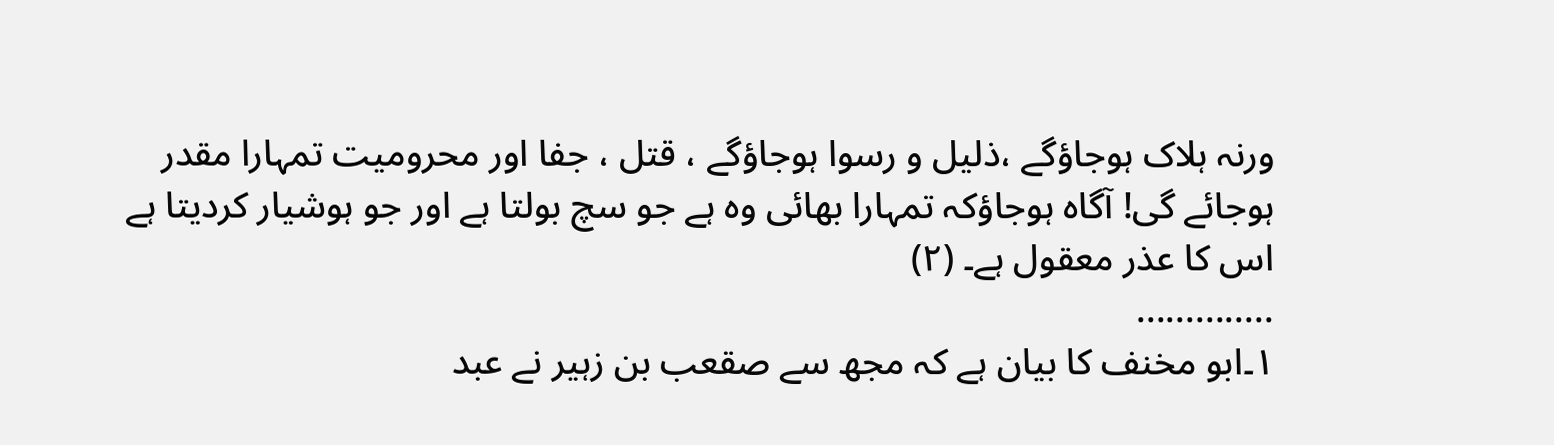ورنہ ہلاک ہوجاؤگے ،ذلیل و رسوا ہوجاؤگے ، قتل ، جفا اور محرومیت تمہارا مقدر ہوجائے گی! آگاہ ہوجاؤکہ تمہارا بھائی وہ ہے جو سچ بولتا ہے اور جو ہوشیار کردیتا ہے اس کا عذر معقول ہے۔ (٢)
..............
١۔ابو مخنف کا بیان ہے کہ مجھ سے صقعب بن زہیر نے عبد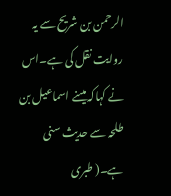الرحمن بن شریح سے یہ روایت نقل کی ہے۔اس نے کہاکہ میںنے اسماعیل بن طلحہ سے حدیث سنی ہے۔( طبری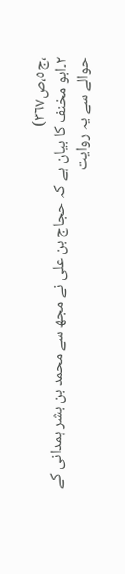،ج٥،ص٣٦٧)
٢۔ابو مخنف کا بیان ہے کہ حجاج بن علی نے مجھ سے محمد بن بشر ہمدانی کے حوالے سے یہ روایت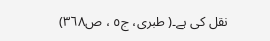نقل کی ہے۔( طبری، ج٥ ، ص٣٦٨)